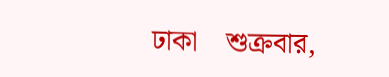ঢাকা    শুক্রবার,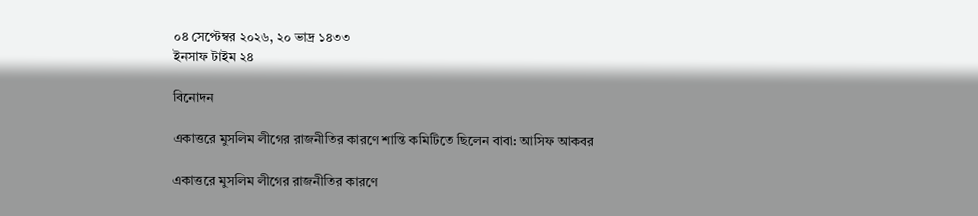০৪ সেপ্টেম্বর ২০২৬, ২০ ভাদ্র ১৪৩৩
ইনসাফ টাইম ২৪

বিনোদন

একাত্তরে মুসলিম লীগের রাজনীতির কারণে শান্তি কমিটিতে ছিলেন বাবা: আসিফ আকবর

একাত্তরে মুসলিম লীগের রাজনীতির কারণে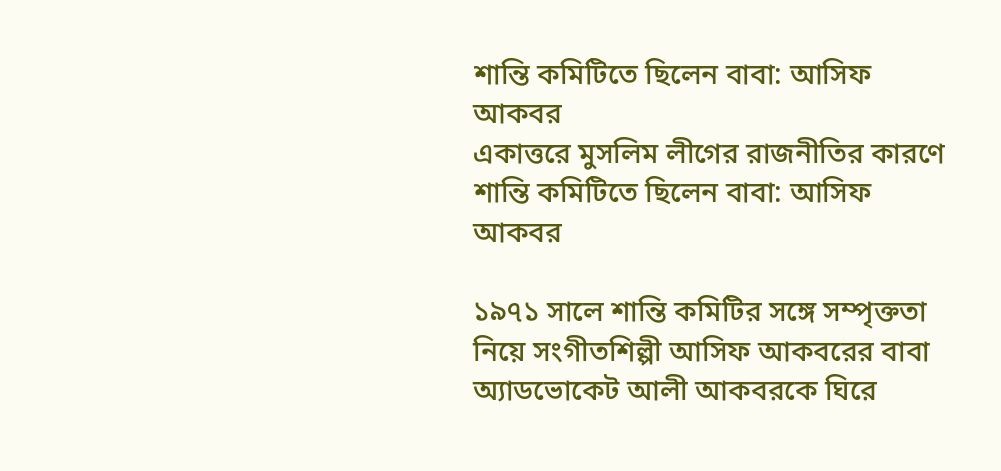শান্তি কমিটিতে ছিলেন বাবা: আসিফ আকবর
একাত্তরে মুসলিম লীগের রাজনীতির কারণে শান্তি কমিটিতে ছিলেন বাবা: আসিফ আকবর

১৯৭১ সালে শান্তি কমিটির সঙ্গে সম্পৃক্ততা নিয়ে সংগীতশিল্পী আসিফ আকবরের বাবা অ্যাডভোকেট আলী আকবরকে ঘিরে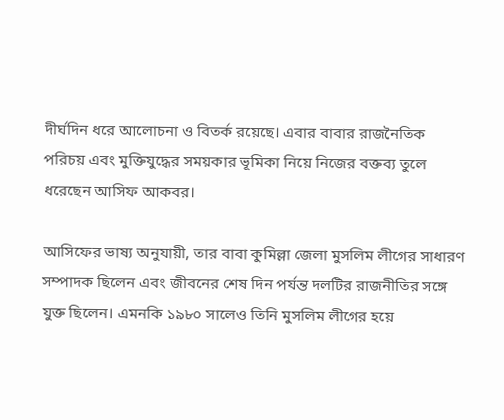দীর্ঘদিন ধরে আলোচনা ও বিতর্ক রয়েছে। এবার বাবার রাজনৈতিক পরিচয় এবং মুক্তিযুদ্ধের সময়কার ভূমিকা নিয়ে নিজের বক্তব্য তুলে ধরেছেন আসিফ আকবর।

আসিফের ভাষ্য অনুযায়ী, তার বাবা কুমিল্লা জেলা মুসলিম লীগের সাধারণ সম্পাদক ছিলেন এবং জীবনের শেষ দিন পর্যন্ত দলটির রাজনীতির সঙ্গে যুক্ত ছিলেন। এমনকি ১৯৮০ সালেও তিনি মুসলিম লীগের হয়ে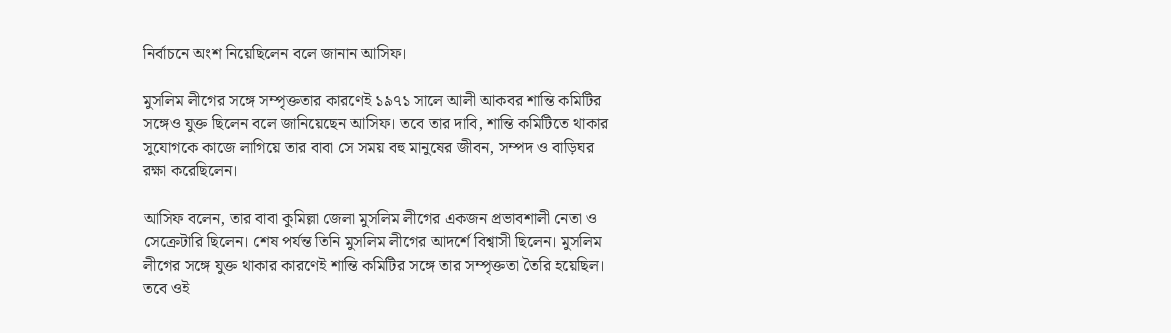নির্বাচনে অংশ নিয়েছিলেন বলে জানান আসিফ।

মুসলিম লীগের সঙ্গে সম্পৃক্ততার কারণেই ১৯৭১ সালে আলী আকবর শান্তি কমিটির সঙ্গেও যুক্ত ছিলেন বলে জানিয়েছেন আসিফ। তবে তার দাবি, শান্তি কমিটিতে থাকার সুযোগকে কাজে লাগিয়ে তার বাবা সে সময় বহু মানুষের জীবন, সম্পদ ও বাড়িঘর রক্ষা করেছিলেন।

আসিফ বলেন, তার বাবা কুমিল্লা জেলা মুসলিম লীগের একজন প্রভাবশালী নেতা ও সেক্রেটারি ছিলেন। শেষ পর্যন্ত তিনি মুসলিম লীগের আদর্শে বিশ্বাসী ছিলেন। মুসলিম লীগের সঙ্গে যুক্ত থাকার কারণেই শান্তি কমিটির সঙ্গে তার সম্পৃক্ততা তৈরি হয়েছিল। তবে ওই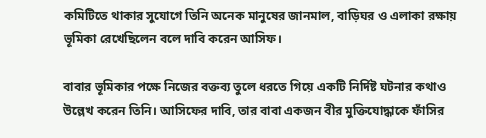কমিটিতে থাকার সুযোগে তিনি অনেক মানুষের জানমাল, বাড়িঘর ও এলাকা রক্ষায় ভূমিকা রেখেছিলেন বলে দাবি করেন আসিফ।

বাবার ভূমিকার পক্ষে নিজের বক্তব্য তুলে ধরতে গিয়ে একটি নির্দিষ্ট ঘটনার কথাও উল্লেখ করেন তিনি। আসিফের দাবি, তার বাবা একজন বীর মুক্তিযোদ্ধাকে ফাঁসির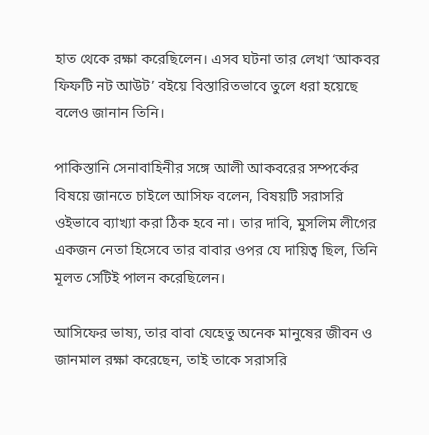হাত থেকে রক্ষা করেছিলেন। এসব ঘটনা তার লেখা ‘আকবর ফিফটি নট আউট’ বইয়ে বিস্তারিতভাবে তুলে ধরা হয়েছে বলেও জানান তিনি।

পাকিস্তানি সেনাবাহিনীর সঙ্গে আলী আকবরের সম্পর্কের বিষয়ে জানতে চাইলে আসিফ বলেন, বিষয়টি সরাসরি ওইভাবে ব্যাখ্যা করা ঠিক হবে না। তার দাবি, মুসলিম লীগের একজন নেতা হিসেবে তার বাবার ওপর যে দায়িত্ব ছিল, তিনি মূলত সেটিই পালন করেছিলেন।

আসিফের ভাষ্য, তার বাবা যেহেতু অনেক মানুষের জীবন ও জানমাল রক্ষা করেছেন, তাই তাকে সরাসরি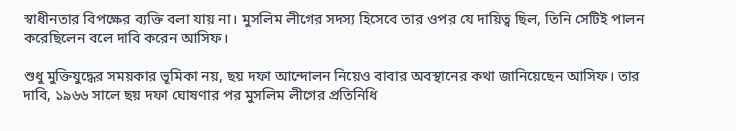স্বাধীনতার বিপক্ষের ব্যক্তি বলা যায় না। মুসলিম লীগের সদস্য হিসেবে তার ওপর যে দায়িত্ব ছিল, তিনি সেটিই পালন করেছিলেন বলে দাবি করেন আসিফ।

শুধু মুক্তিযুদ্ধের সময়কার ভূমিকা নয়, ছয় দফা আন্দোলন নিয়েও বাবার অবস্থানের কথা জানিয়েছেন আসিফ। তার দাবি, ১৯৬৬ সালে ছয় দফা ঘোষণার পর মুসলিম লীগের প্রতিনিধি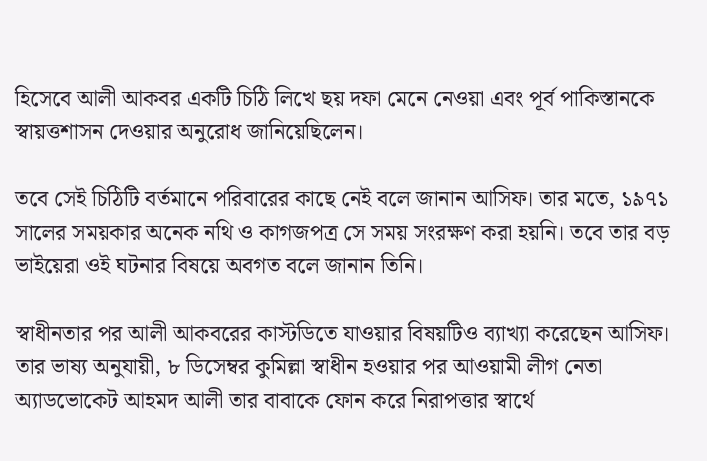হিসেবে আলী আকবর একটি চিঠি লিখে ছয় দফা মেনে নেওয়া এবং পূর্ব পাকিস্তানকে স্বায়ত্তশাসন দেওয়ার অনুরোধ জানিয়েছিলেন।

তবে সেই চিঠিটি বর্তমানে পরিবারের কাছে নেই বলে জানান আসিফ। তার মতে, ১৯৭১ সালের সময়কার অনেক নথি ও কাগজপত্র সে সময় সংরক্ষণ করা হয়নি। তবে তার বড় ভাইয়েরা ওই ঘটনার বিষয়ে অবগত বলে জানান তিনি।

স্বাধীনতার পর আলী আকবরের কাস্টডিতে যাওয়ার বিষয়টিও ব্যাখ্যা করেছেন আসিফ। তার ভাষ্য অনুযায়ী, ৮ ডিসেম্বর কুমিল্লা স্বাধীন হওয়ার পর আওয়ামী লীগ নেতা অ্যাডভোকেট আহমদ আলী তার বাবাকে ফোন করে নিরাপত্তার স্বার্থে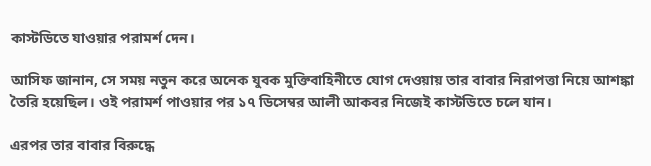কাস্টডিতে যাওয়ার পরামর্শ দেন।

আসিফ জানান, সে সময় নতুন করে অনেক যুবক মুক্তিবাহিনীতে যোগ দেওয়ায় তার বাবার নিরাপত্তা নিয়ে আশঙ্কা তৈরি হয়েছিল। ওই পরামর্শ পাওয়ার পর ১৭ ডিসেম্বর আলী আকবর নিজেই কাস্টডিতে চলে যান।

এরপর তার বাবার বিরুদ্ধে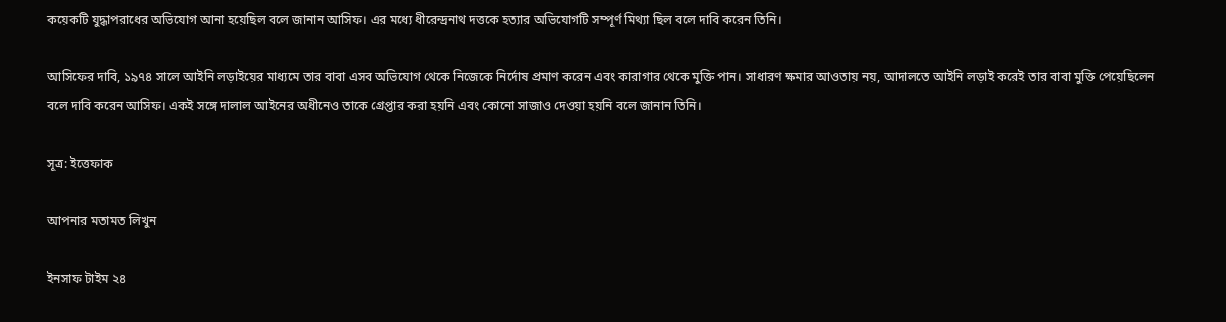কয়েকটি যুদ্ধাপরাধের অভিযোগ আনা হয়েছিল বলে জানান আসিফ। এর মধ্যে ধীরেন্দ্রনাথ দত্তকে হত্যার অভিযোগটি সম্পূর্ণ মিথ্যা ছিল বলে দাবি করেন তিনি।

আসিফের দাবি, ১৯৭৪ সালে আইনি লড়াইয়ের মাধ্যমে তার বাবা এসব অভিযোগ থেকে নিজেকে নির্দোষ প্রমাণ করেন এবং কারাগার থেকে মুক্তি পান। সাধারণ ক্ষমার আওতায় নয়, আদালতে আইনি লড়াই করেই তার বাবা মুক্তি পেয়েছিলেন বলে দাবি করেন আসিফ। একই সঙ্গে দালাল আইনের অধীনেও তাকে গ্রেপ্তার করা হয়নি এবং কোনো সাজাও দেওয়া হয়নি বলে জানান তিনি।

সূত্র: ইত্তেফাক

আপনার মতামত লিখুন

ইনসাফ টাইম ২৪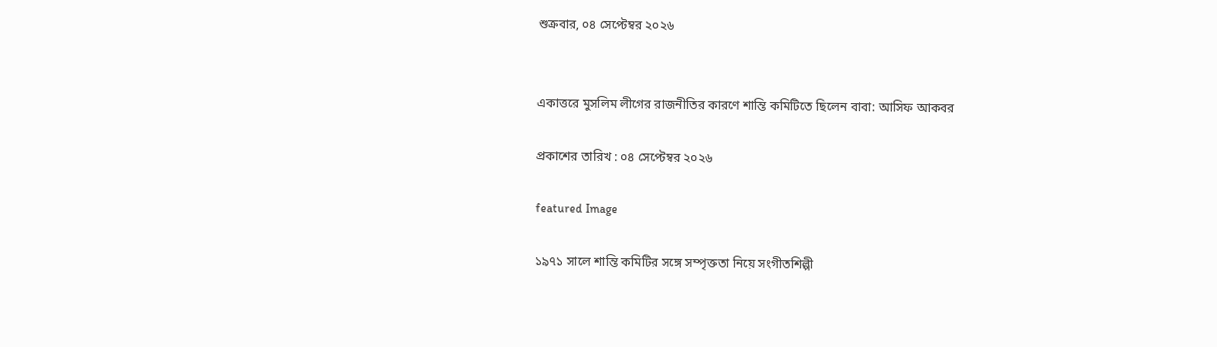শুক্রবার, ০৪ সেপ্টেম্বর ২০২৬


একাত্তরে মুসলিম লীগের রাজনীতির কারণে শান্তি কমিটিতে ছিলেন বাবা: আসিফ আকবর

প্রকাশের তারিখ : ০৪ সেপ্টেম্বর ২০২৬

featured Image

১৯৭১ সালে শান্তি কমিটির সঙ্গে সম্পৃক্ততা নিয়ে সংগীতশিল্পী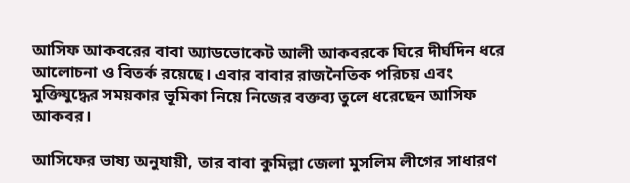আসিফ আকবরের বাবা অ্যাডভোকেট আলী আকবরকে ঘিরে দীর্ঘদিন ধরে আলোচনা ও বিতর্ক রয়েছে। এবার বাবার রাজনৈতিক পরিচয় এবং মুক্তিযুদ্ধের সময়কার ভূমিকা নিয়ে নিজের বক্তব্য তুলে ধরেছেন আসিফ আকবর।

আসিফের ভাষ্য অনুযায়ী, তার বাবা কুমিল্লা জেলা মুসলিম লীগের সাধারণ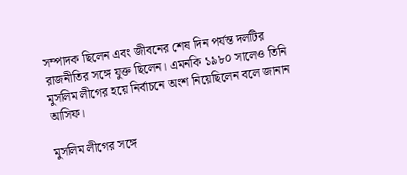সম্পাদক ছিলেন এবং জীবনের শেষ দিন পর্যন্ত দলটির রাজনীতির সঙ্গে যুক্ত ছিলেন। এমনকি ১৯৮০ সালেও তিনি মুসলিম লীগের হয়ে নির্বাচনে অংশ নিয়েছিলেন বলে জানান আসিফ।

মুসলিম লীগের সঙ্গে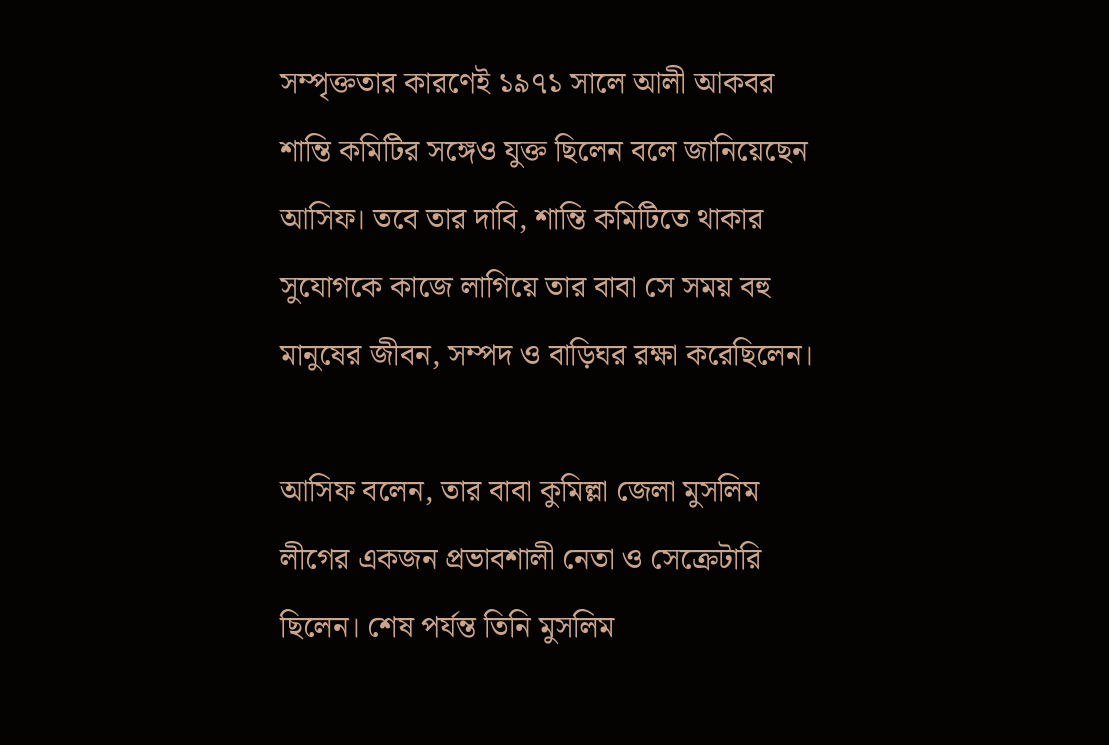সম্পৃক্ততার কারণেই ১৯৭১ সালে আলী আকবর শান্তি কমিটির সঙ্গেও যুক্ত ছিলেন বলে জানিয়েছেন আসিফ। তবে তার দাবি, শান্তি কমিটিতে থাকার সুযোগকে কাজে লাগিয়ে তার বাবা সে সময় বহু মানুষের জীবন, সম্পদ ও বাড়িঘর রক্ষা করেছিলেন।

আসিফ বলেন, তার বাবা কুমিল্লা জেলা মুসলিম লীগের একজন প্রভাবশালী নেতা ও সেক্রেটারি ছিলেন। শেষ পর্যন্ত তিনি মুসলিম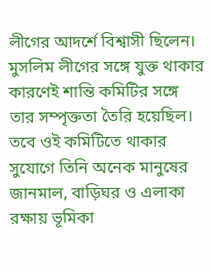লীগের আদর্শে বিশ্বাসী ছিলেন। মুসলিম লীগের সঙ্গে যুক্ত থাকার কারণেই শান্তি কমিটির সঙ্গে তার সম্পৃক্ততা তৈরি হয়েছিল। তবে ওই কমিটিতে থাকার সুযোগে তিনি অনেক মানুষের জানমাল, বাড়িঘর ও এলাকা রক্ষায় ভূমিকা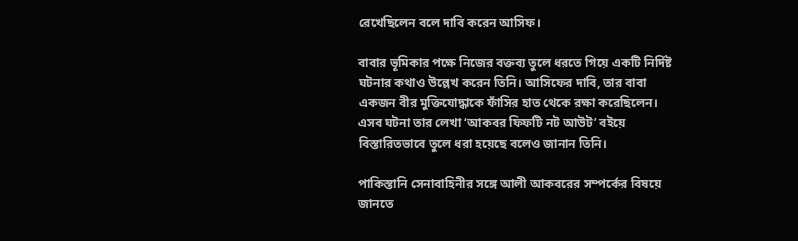রেখেছিলেন বলে দাবি করেন আসিফ।

বাবার ভূমিকার পক্ষে নিজের বক্তব্য তুলে ধরতে গিয়ে একটি নির্দিষ্ট ঘটনার কথাও উল্লেখ করেন তিনি। আসিফের দাবি, তার বাবা একজন বীর মুক্তিযোদ্ধাকে ফাঁসির হাত থেকে রক্ষা করেছিলেন। এসব ঘটনা তার লেখা ‘আকবর ফিফটি নট আউট’ বইয়ে বিস্তারিতভাবে তুলে ধরা হয়েছে বলেও জানান তিনি।

পাকিস্তানি সেনাবাহিনীর সঙ্গে আলী আকবরের সম্পর্কের বিষয়ে জানতে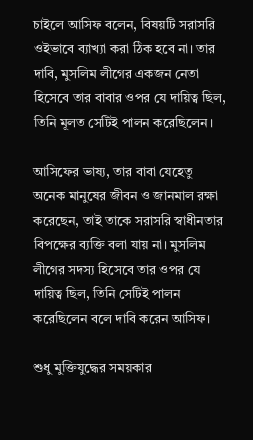চাইলে আসিফ বলেন, বিষয়টি সরাসরি ওইভাবে ব্যাখ্যা করা ঠিক হবে না। তার দাবি, মুসলিম লীগের একজন নেতা হিসেবে তার বাবার ওপর যে দায়িত্ব ছিল, তিনি মূলত সেটিই পালন করেছিলেন।

আসিফের ভাষ্য, তার বাবা যেহেতু অনেক মানুষের জীবন ও জানমাল রক্ষা করেছেন, তাই তাকে সরাসরি স্বাধীনতার বিপক্ষের ব্যক্তি বলা যায় না। মুসলিম লীগের সদস্য হিসেবে তার ওপর যে দায়িত্ব ছিল, তিনি সেটিই পালন করেছিলেন বলে দাবি করেন আসিফ।

শুধু মুক্তিযুদ্ধের সময়কার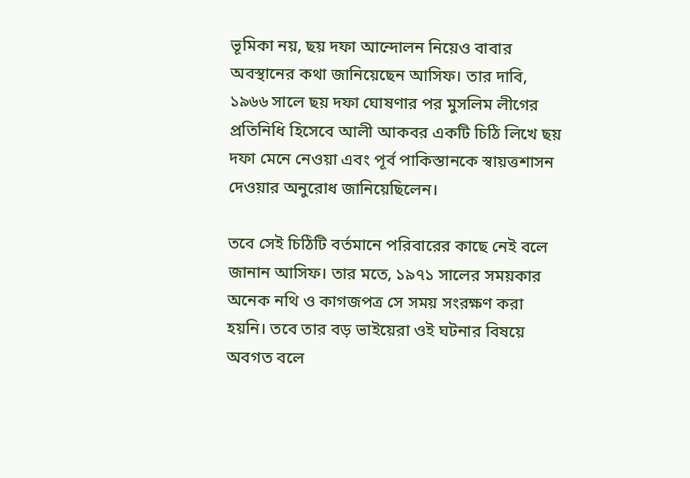ভূমিকা নয়, ছয় দফা আন্দোলন নিয়েও বাবার অবস্থানের কথা জানিয়েছেন আসিফ। তার দাবি, ১৯৬৬ সালে ছয় দফা ঘোষণার পর মুসলিম লীগের প্রতিনিধি হিসেবে আলী আকবর একটি চিঠি লিখে ছয় দফা মেনে নেওয়া এবং পূর্ব পাকিস্তানকে স্বায়ত্তশাসন দেওয়ার অনুরোধ জানিয়েছিলেন।

তবে সেই চিঠিটি বর্তমানে পরিবারের কাছে নেই বলে জানান আসিফ। তার মতে, ১৯৭১ সালের সময়কার অনেক নথি ও কাগজপত্র সে সময় সংরক্ষণ করা হয়নি। তবে তার বড় ভাইয়েরা ওই ঘটনার বিষয়ে অবগত বলে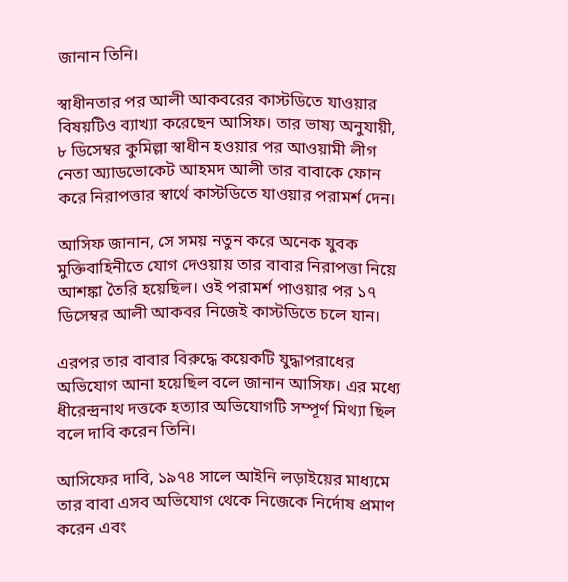জানান তিনি।

স্বাধীনতার পর আলী আকবরের কাস্টডিতে যাওয়ার বিষয়টিও ব্যাখ্যা করেছেন আসিফ। তার ভাষ্য অনুযায়ী, ৮ ডিসেম্বর কুমিল্লা স্বাধীন হওয়ার পর আওয়ামী লীগ নেতা অ্যাডভোকেট আহমদ আলী তার বাবাকে ফোন করে নিরাপত্তার স্বার্থে কাস্টডিতে যাওয়ার পরামর্শ দেন।

আসিফ জানান, সে সময় নতুন করে অনেক যুবক মুক্তিবাহিনীতে যোগ দেওয়ায় তার বাবার নিরাপত্তা নিয়ে আশঙ্কা তৈরি হয়েছিল। ওই পরামর্শ পাওয়ার পর ১৭ ডিসেম্বর আলী আকবর নিজেই কাস্টডিতে চলে যান।

এরপর তার বাবার বিরুদ্ধে কয়েকটি যুদ্ধাপরাধের অভিযোগ আনা হয়েছিল বলে জানান আসিফ। এর মধ্যে ধীরেন্দ্রনাথ দত্তকে হত্যার অভিযোগটি সম্পূর্ণ মিথ্যা ছিল বলে দাবি করেন তিনি।

আসিফের দাবি, ১৯৭৪ সালে আইনি লড়াইয়ের মাধ্যমে তার বাবা এসব অভিযোগ থেকে নিজেকে নির্দোষ প্রমাণ করেন এবং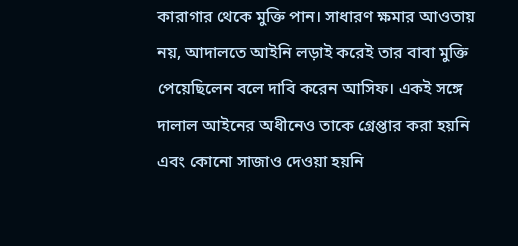কারাগার থেকে মুক্তি পান। সাধারণ ক্ষমার আওতায় নয়, আদালতে আইনি লড়াই করেই তার বাবা মুক্তি পেয়েছিলেন বলে দাবি করেন আসিফ। একই সঙ্গে দালাল আইনের অধীনেও তাকে গ্রেপ্তার করা হয়নি এবং কোনো সাজাও দেওয়া হয়নি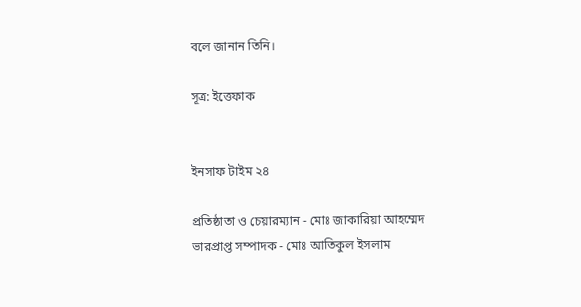বলে জানান তিনি।

সূত্র: ইত্তেফাক


ইনসাফ টাইম ২৪

প্রতিষ্ঠাতা ও চেয়ারম্যান - মোঃ জাকারিয়া আহম্মেদ
ভারপ্রাপ্ত সম্পাদক - মোঃ আতিকুল ইসলাম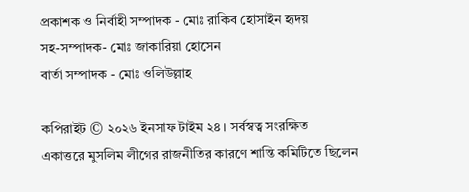প্রকাশক ও নির্বাহী সম্পাদক - মোঃ রাকিব হোসাইন হৃদয়
সহ-সম্পাদক- মোঃ জাকারিয়া হোসেন
বার্তা সম্পাদক - মোঃ ওলিউল্লাহ

কপিরাইট © ২০২৬ ইনসাফ টাইম ২৪ । সর্বস্বত্ব সংরক্ষিত
একাত্তরে মুসলিম লীগের রাজনীতির কারণে শান্তি কমিটিতে ছিলেন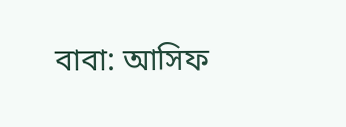বাবা: আসিফ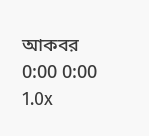আকবর
0:00 0:00
1.0x